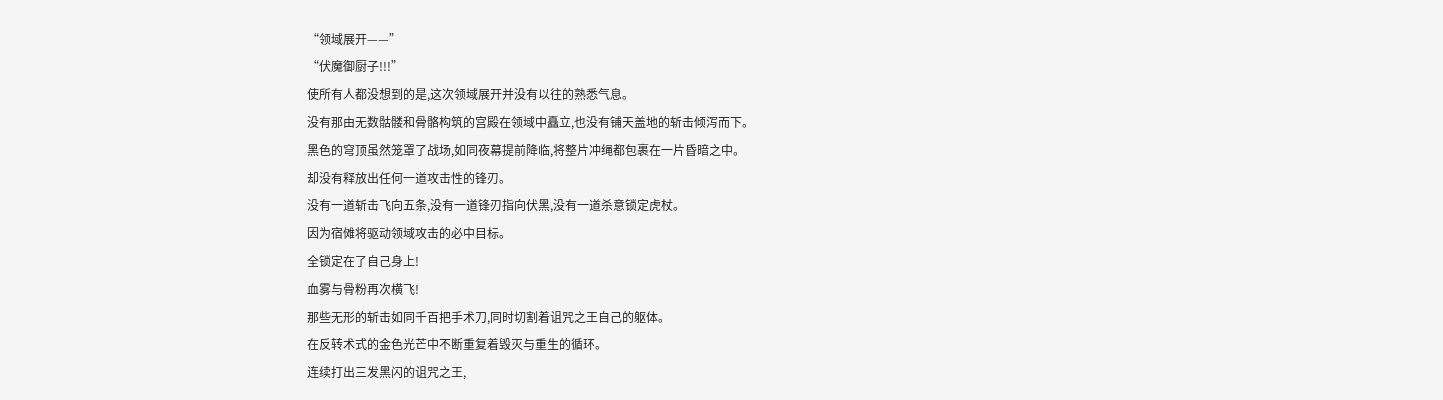“领域展开——”
“伏魔御厨子!!!”
使所有人都没想到的是,这次领域展开并没有以往的熟悉气息。
没有那由无数骷髅和骨骼构筑的宫殿在领域中矗立,也没有铺天盖地的斩击倾泻而下。
黑色的穹顶虽然笼罩了战场,如同夜幕提前降临,将整片冲绳都包裹在一片昏暗之中。
却没有释放出任何一道攻击性的锋刃。
没有一道斩击飞向五条,没有一道锋刃指向伏黑,没有一道杀意锁定虎杖。
因为宿傩将驱动领域攻击的必中目标。
全锁定在了自己身上!
血雾与骨粉再次横飞!
那些无形的斩击如同千百把手术刀,同时切割着诅咒之王自己的躯体。
在反转术式的金色光芒中不断重复着毁灭与重生的循环。
连续打出三发黑闪的诅咒之王,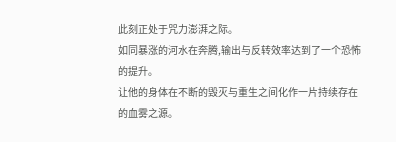此刻正处于咒力澎湃之际。
如同暴涨的河水在奔腾,输出与反转效率达到了一个恐怖的提升。
让他的身体在不断的毁灭与重生之间化作一片持续存在的血雾之源。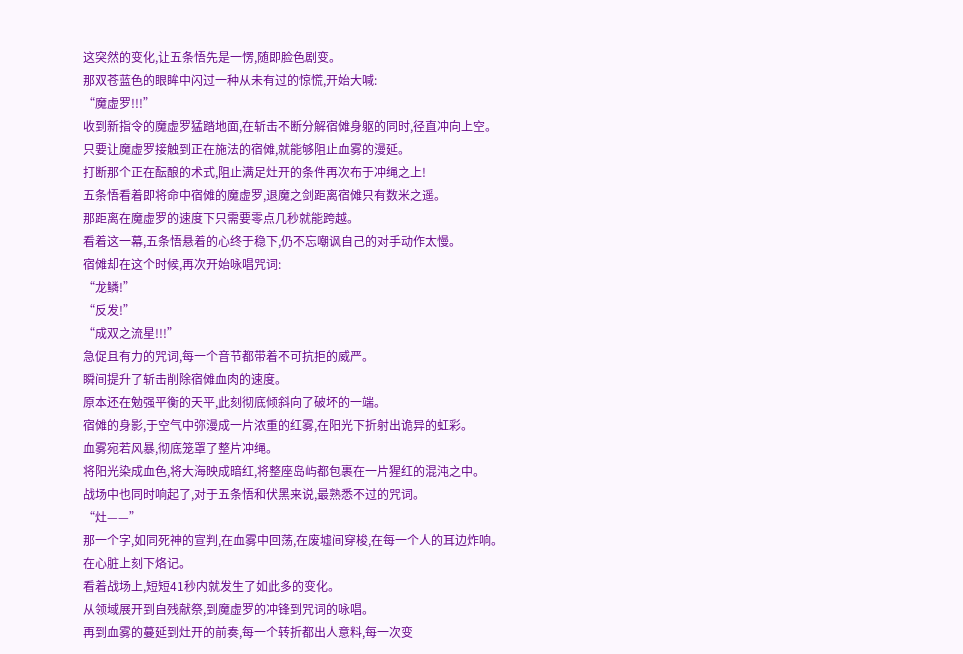这突然的变化,让五条悟先是一愣,随即脸色剧变。
那双苍蓝色的眼眸中闪过一种从未有过的惊慌,开始大喊:
“魔虚罗!!!”
收到新指令的魔虚罗猛踏地面,在斩击不断分解宿傩身躯的同时,径直冲向上空。
只要让魔虚罗接触到正在施法的宿傩,就能够阻止血雾的漫延。
打断那个正在酝酿的术式,阻止满足灶开的条件再次布于冲绳之上!
五条悟看着即将命中宿傩的魔虚罗,退魔之剑距离宿傩只有数米之遥。
那距离在魔虚罗的速度下只需要零点几秒就能跨越。
看着这一幕,五条悟悬着的心终于稳下,仍不忘嘲讽自己的对手动作太慢。
宿傩却在这个时候,再次开始咏唱咒词:
“龙鳞!”
“反发!”
“成双之流星!!!”
急促且有力的咒词,每一个音节都带着不可抗拒的威严。
瞬间提升了斩击削除宿傩血肉的速度。
原本还在勉强平衡的天平,此刻彻底倾斜向了破坏的一端。
宿傩的身影,于空气中弥漫成一片浓重的红雾,在阳光下折射出诡异的虹彩。
血雾宛若风暴,彻底笼罩了整片冲绳。
将阳光染成血色,将大海映成暗红,将整座岛屿都包裹在一片猩红的混沌之中。
战场中也同时响起了,对于五条悟和伏黑来说,最熟悉不过的咒词。
“灶——”
那一个字,如同死神的宣判,在血雾中回荡,在废墟间穿梭,在每一个人的耳边炸响。
在心脏上刻下烙记。
看着战场上,短短41秒内就发生了如此多的变化。
从领域展开到自残献祭,到魔虚罗的冲锋到咒词的咏唱。
再到血雾的蔓延到灶开的前奏,每一个转折都出人意料,每一次变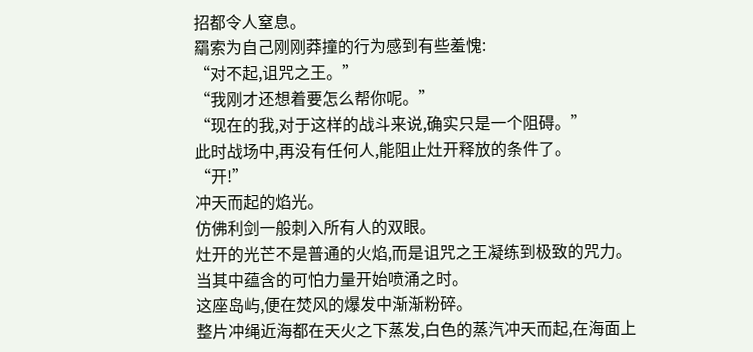招都令人窒息。
羂索为自己刚刚莽撞的行为感到有些羞愧:
“对不起,诅咒之王。”
“我刚才还想着要怎么帮你呢。”
“现在的我,对于这样的战斗来说,确实只是一个阻碍。”
此时战场中,再没有任何人,能阻止灶开释放的条件了。
“开!”
冲天而起的焰光。
仿佛利剑一般刺入所有人的双眼。
灶开的光芒不是普通的火焰,而是诅咒之王凝练到极致的咒力。
当其中蕴含的可怕力量开始喷涌之时。
这座岛屿,便在焚风的爆发中渐渐粉碎。
整片冲绳近海都在天火之下蒸发,白色的蒸汽冲天而起,在海面上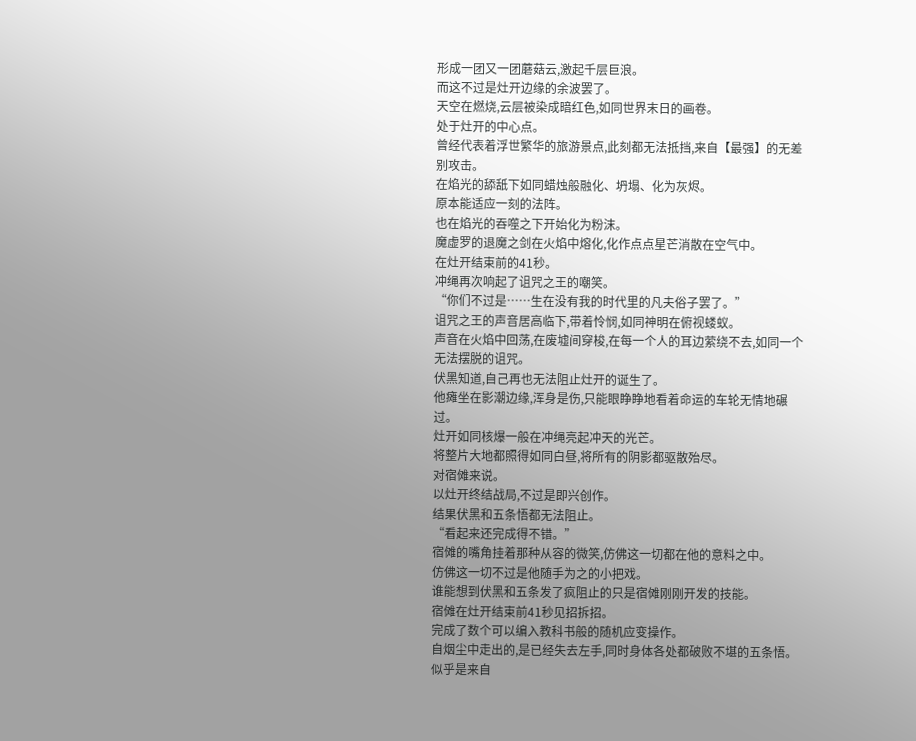形成一团又一团蘑菇云,激起千层巨浪。
而这不过是灶开边缘的余波罢了。
天空在燃烧,云层被染成暗红色,如同世界末日的画卷。
处于灶开的中心点。
曾经代表着浮世繁华的旅游景点,此刻都无法抵挡,来自【最强】的无差别攻击。
在焰光的舔舐下如同蜡烛般融化、坍塌、化为灰烬。
原本能适应一刻的法阵。
也在焰光的吞噬之下开始化为粉沫。
魔虚罗的退魔之剑在火焰中熔化,化作点点星芒消散在空气中。
在灶开结束前的41秒。
冲绳再次响起了诅咒之王的嘲笑。
“你们不过是……生在没有我的时代里的凡夫俗子罢了。”
诅咒之王的声音居高临下,带着怜悯,如同神明在俯视蝼蚁。
声音在火焰中回荡,在废墟间穿梭,在每一个人的耳边萦绕不去,如同一个无法摆脱的诅咒。
伏黑知道,自己再也无法阻止灶开的诞生了。
他瘫坐在影潮边缘,浑身是伤,只能眼睁睁地看着命运的车轮无情地碾过。
灶开如同核爆一般在冲绳亮起冲天的光芒。
将整片大地都照得如同白昼,将所有的阴影都驱散殆尽。
对宿傩来说。
以灶开终结战局,不过是即兴创作。
结果伏黑和五条悟都无法阻止。
“看起来还完成得不错。”
宿傩的嘴角挂着那种从容的微笑,仿佛这一切都在他的意料之中。
仿佛这一切不过是他随手为之的小把戏。
谁能想到伏黑和五条发了疯阻止的只是宿傩刚刚开发的技能。
宿傩在灶开结束前41秒见招拆招。
完成了数个可以编入教科书般的随机应变操作。
自烟尘中走出的,是已经失去左手,同时身体各处都破败不堪的五条悟。
似乎是来自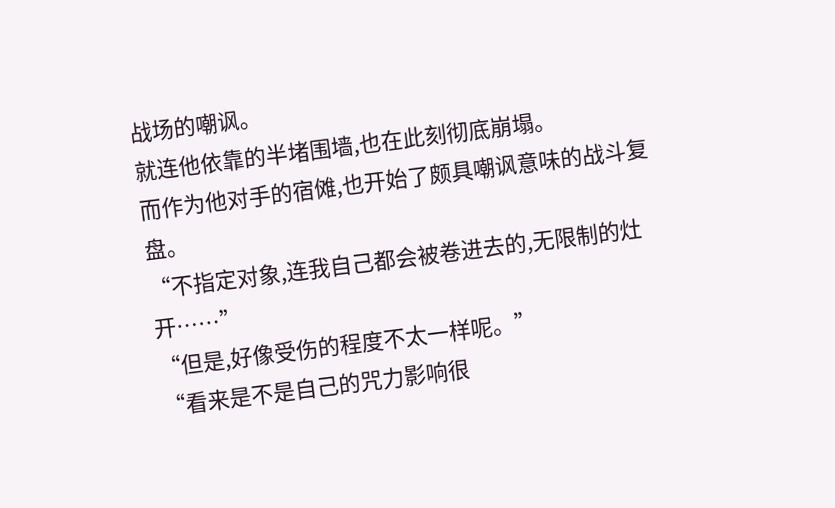战场的嘲讽。
就连他依靠的半堵围墙,也在此刻彻底崩塌。
而作为他对手的宿傩,也开始了颇具嘲讽意味的战斗复盘。
“不指定对象,连我自己都会被卷进去的,无限制的灶开……”
“但是,好像受伤的程度不太一样呢。”
“看来是不是自己的咒力影响很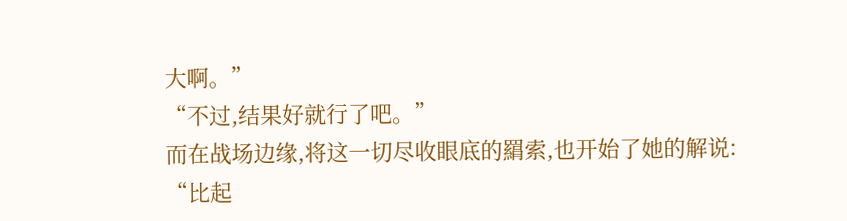大啊。”
“不过,结果好就行了吧。”
而在战场边缘,将这一切尽收眼底的羂索,也开始了她的解说:
“比起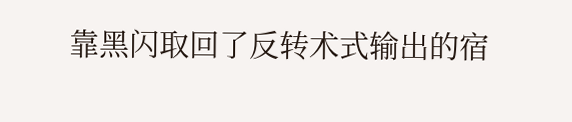靠黑闪取回了反转术式输出的宿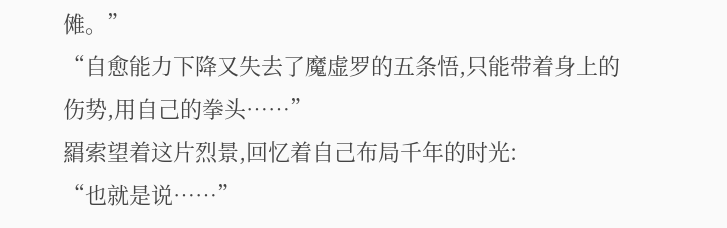傩。”
“自愈能力下降又失去了魔虚罗的五条悟,只能带着身上的伤势,用自己的拳头……”
羂索望着这片烈景,回忆着自己布局千年的时光:
“也就是说……”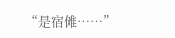“是宿傩……”